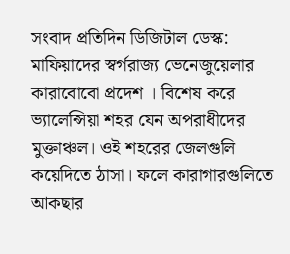সংবাদ প্রতিদিন ডিজিটাল ডেস্ক: মাফিয়াদের স্বর্গরাজ্য ভেনেজুয়েলার কারাবোবো প্রদেশ । বিশেষ করে ভ্যালেন্সিয়া শহর যেন অপরাধীদের মুক্তাঞ্চল। ওই শহরের জেলগুলি কয়েদিতে ঠাসা। ফলে কারাগারগুলিতে আকছার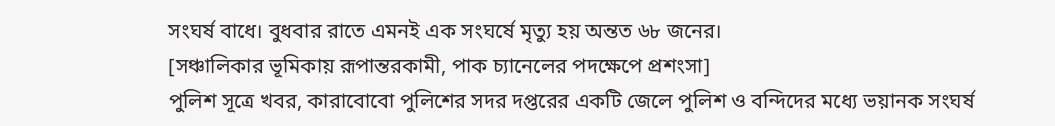সংঘর্ষ বাধে। বুধবার রাতে এমনই এক সংঘর্ষে মৃত্যু হয় অন্তত ৬৮ জনের।
[সঞ্চালিকার ভূমিকায় রূপান্তরকামী, পাক চ্যানেলের পদক্ষেপে প্রশংসা]
পুলিশ সূত্রে খবর, কারাবোবো পুলিশের সদর দপ্তরের একটি জেলে পুলিশ ও বন্দিদের মধ্যে ভয়ানক সংঘর্ষ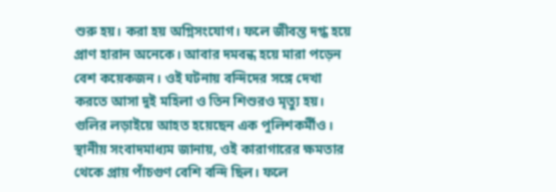শুরু হয়। করা হয় অগ্নিসংযোগ। ফলে জীবন্ত দগ্ধ হয়ে প্রাণ হারান অনেকে। আবার দমবন্ধ হয়ে মারা পড়েন বেশ কয়েকজন। ওই ঘটনায় বন্দিদের সঙ্গে দেখা করতে আসা দুই মহিলা ও তিন শিশুরও মৃত্যু হয়। গুলির লড়াইয়ে আহত হয়েছেন এক পুলিশকর্মীও। স্থানীয় সংবাদমাধ্যম জানায়, ওই কারাগারের ক্ষমতার থেকে প্রায় পাঁচগুণ বেশি বন্দি ছিল। ফলে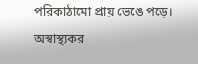পরিকাঠামো প্রায় ভেঙে পড়ে। অস্বাস্থ্যকর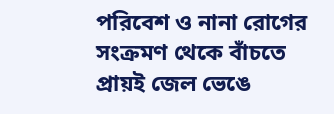পরিবেশ ও নানা রোগের সংক্রমণ থেকে বাঁচতে প্রায়ই জেল ভেঙে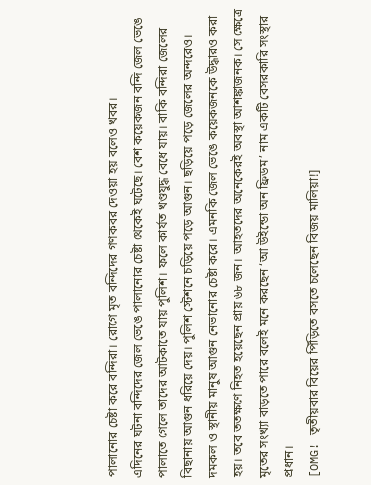পালানোর চেষ্টা করে বন্দিরা। রোগে মৃত বন্দিদের গণকবর দেওয়া হয় বলেও খবর।
এদিনের ঘটনা বন্দিদের জেল ভেঙে পালানোর চেষ্টা থেকেই ঘটেছে। বেশ কয়েকজন বন্দি জেল ভেঙে পালাতে গেলে তাদের আটকাতে যায় পুলিশ। ফলে কার্যত খণ্ডযুদ্ধ বেধে যায়। বাকি বন্দিরা জেলের বিছানায় আগুন ধরিয়ে দেয়। পুলিশ স্টেশনে চড়িয়ে পড়ে আগুন। ছড়িয়ে পড়ে জেলের অন্দরেও। দমকল ও স্থানীয় মানুষ আগুন নেভানোর চেষ্টা করে। এমনকি জেল ভেঙে কয়েকজনকে উদ্ধারও করা হয়। তবে ততক্ষণে নিহত হয়েছেন প্রায় ৬৮ জন। আহতদের অনেকেরই অবস্থা আশঙ্কাজনক। সে ক্ষেত্রে মৃতের সংখ্যা বাড়তে পারে বলেই মনে করছেন ‘আ উইন্ডো অন ফ্রিডম’ নাম একটি বেসরকারি সংস্থার প্রধান।
[OMG! তৃতীয়বার বিয়ের পিঁড়িতে বসতে চলেছেন বিজয় মালিয়া!]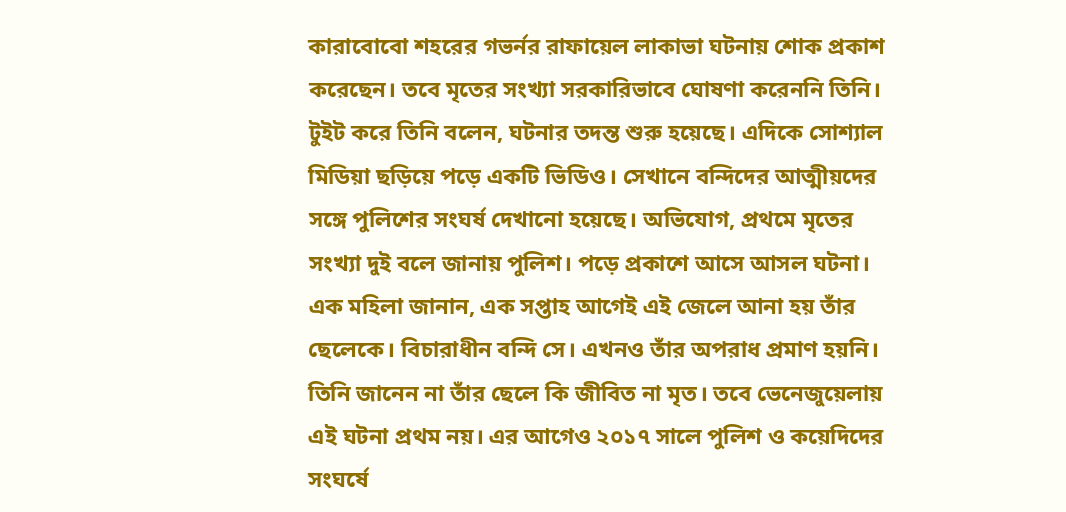কারাবোবো শহরের গভর্নর রাফায়েল লাকাভা ঘটনায় শোক প্রকাশ করেছেন। তবে মৃতের সংখ্যা সরকারিভাবে ঘোষণা করেননি তিনি। টুইট করে তিনি বলেন, ঘটনার তদন্ত শুরু হয়েছে। এদিকে সোশ্যাল মিডিয়া ছড়িয়ে পড়ে একটি ভিডিও। সেখানে বন্দিদের আত্মীয়দের সঙ্গে পুলিশের সংঘর্ষ দেখানো হয়েছে। অভিযোগ, প্রথমে মৃতের সংখ্যা দুই বলে জানায় পুলিশ। পড়ে প্রকাশে আসে আসল ঘটনা। এক মহিলা জানান, এক সপ্তাহ আগেই এই জেলে আনা হয় তাঁর ছেলেকে। বিচারাধীন বন্দি সে। এখনও তাঁর অপরাধ প্রমাণ হয়নি। তিনি জানেন না তাঁর ছেলে কি জীবিত না মৃত। তবে ভেনেজুয়েলায় এই ঘটনা প্রথম নয়। এর আগেও ২০১৭ সালে পুলিশ ও কয়েদিদের সংঘর্ষে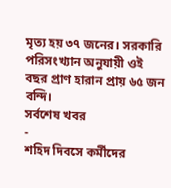মৃত্য হয় ৩৭ জনের। সরকারি পরিসংখ্যান অনুযায়ী ওই বছর প্রাণ হারান প্রায় ৬৫ জন বন্দি।
সর্বশেষ খবর
-
শহিদ দিবসে কর্মীদের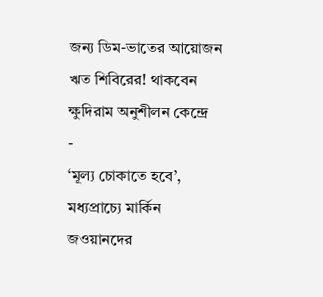জন্য ডিম-ভাতের আয়োজন ঋত শিবিরের! থাকবেন ক্ষুদিরাম অনুশীলন কেন্দ্রে
-
‘মূল্য চোকাতে হবে’, মধ্যপ্রাচ্যে মার্কিন জওয়ানদের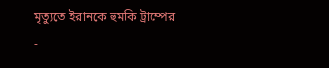মৃত্যুতে ইরানকে হুমকি ট্রাম্পের
-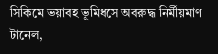সিকিমে ভয়াবহ ভূমিধসে অবরুদ্ধ নির্মীয়মাণ টানেল,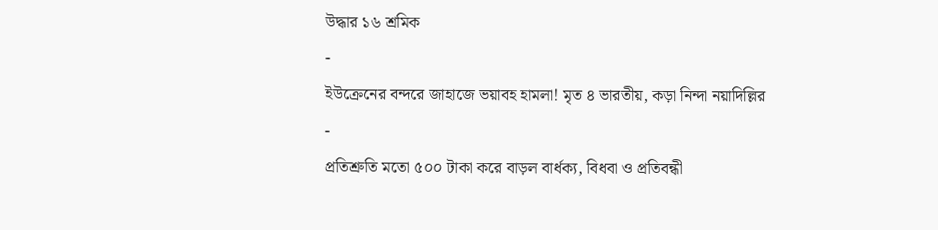উদ্ধার ১৬ শ্রমিক
-
ইউক্রেনের বন্দরে জাহাজে ভয়াবহ হামলা! মৃত ৪ ভারতীয়, কড়া নিন্দা নয়াদিল্লির
-
প্রতিশ্রুতি মতো ৫০০ টাকা করে বাড়ল বার্ধক্য, বিধবা ও প্রতিবন্ধী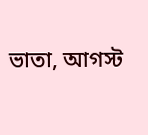ভাতা, আগস্ট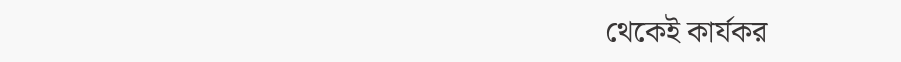থেকেই কার্যকর